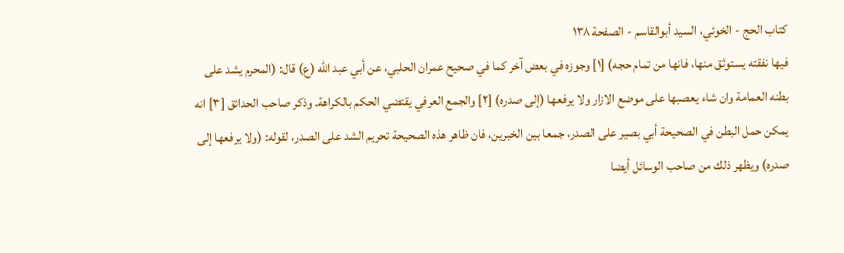كتاب الحج - الخوئي، السيد أبوالقاسم - الصفحة ١٣٨
فيها نفقته يستوثق منها، فانها من تمام حجه) [١] وجوزه في بعض آخر كما في صحيح عمران الحلبي، عن أبي عبد الله (ع) قال: (المحرم يشد على بطنه العمامة وان شاء يعصبها على موضع الازار ولا يرفعها (إلى صدره) [٢] والجمع العرفي يقتضي الحكم بالكراهة. وذكر صاحب الحدائق [٣] انه يمكن حمل البطن في الصحيحة أبي بصير على الصدر، جمعا بين الخبرين، فان ظاهر هذه الصحيحة تحريم الشد على الصدر، لقوله: (ولا يرفعها إلى صدره) ويظهر ذلك من صاحب الوسائل أيضا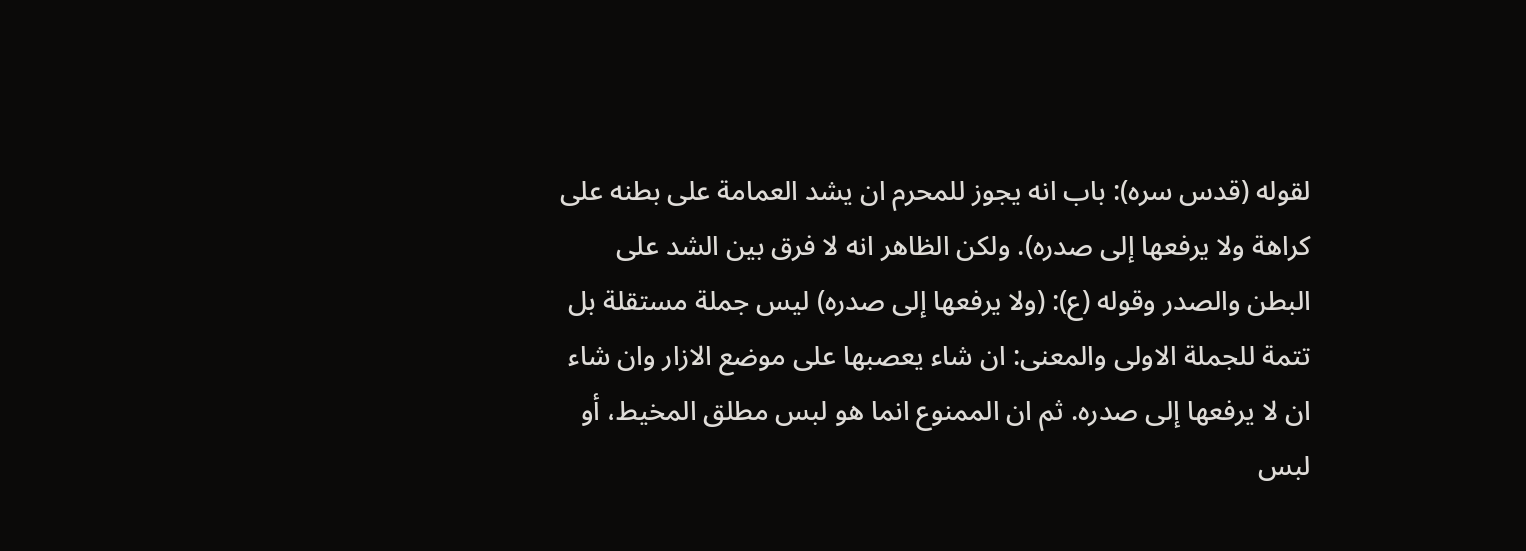لقوله (قدس سره): باب انه يجوز للمحرم ان يشد العمامة على بطنه على كراهة ولا يرفعها إلى صدره). ولكن الظاهر انه لا فرق بين الشد على البطن والصدر وقوله (ع): (ولا يرفعها إلى صدره) ليس جملة مستقلة بل تتمة للجملة الاولى والمعنى: ان شاء يعصبها على موضع الازار وان شاء ان لا يرفعها إلى صدره. ثم ان الممنوع انما هو لبس مطلق المخيط، أو لبس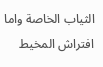الثياب الخاصة واما افتراش المخيط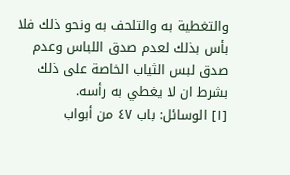والتغطية به والتلحف به ونحو ذلك فلا بأس بذلك لعدم صدق اللباس وعدم صدق لبس الثياب الخاصة على ذلك بشرط ان لا يغطي به رأسه.
[١] الوسائل: باب ٤٧ من أبواب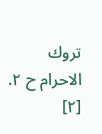تروك الاحرام ح ٢.
[٢]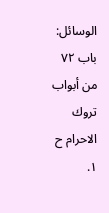الوسائل: باب ٧٢ من أبواب تروك الاحرام ح ١.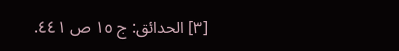[٣] الحدائق: ج ١٥ ص ٤٤١.